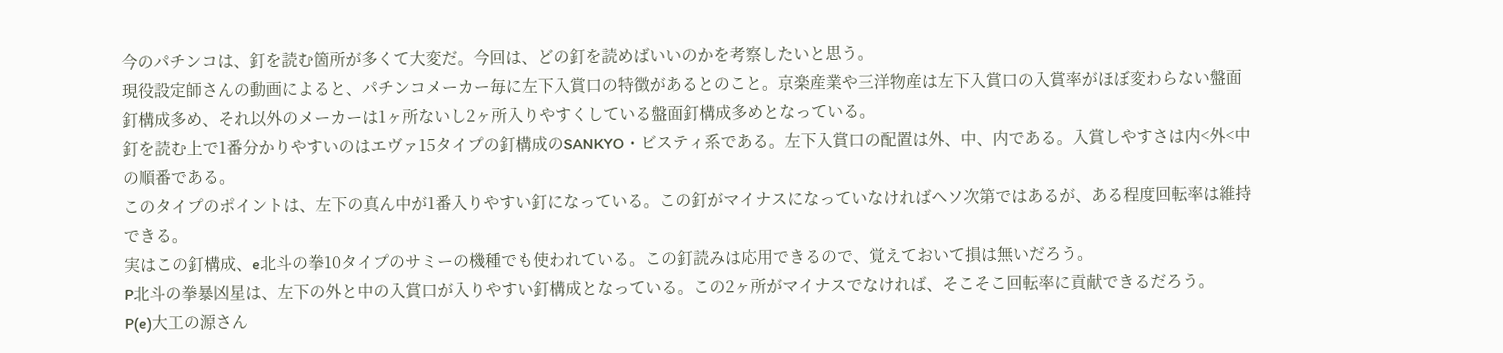今のパチンコは、釘を読む箇所が多くて大変だ。今回は、どの釘を読めばいいのかを考察したいと思う。
現役設定師さんの動画によると、パチンコメーカー毎に左下入賞口の特徴があるとのこと。京楽産業や三洋物産は左下入賞口の入賞率がほぼ変わらない盤面釘構成多め、それ以外のメーカーは1ヶ所ないし2ヶ所入りやすくしている盤面釘構成多めとなっている。
釘を読む上で1番分かりやすいのはエヴァ15タイプの釘構成のSANKYO・ビスティ系である。左下入賞口の配置は外、中、内である。入賞しやすさは内<外<中の順番である。
このタイプのポイントは、左下の真ん中が1番入りやすい釘になっている。この釘がマイナスになっていなければヘソ次第ではあるが、ある程度回転率は維持できる。
実はこの釘構成、e北斗の拳10タイプのサミーの機種でも使われている。この釘読みは応用できるので、覚えておいて損は無いだろう。
P北斗の拳暴凶星は、左下の外と中の入賞口が入りやすい釘構成となっている。この2ヶ所がマイナスでなければ、そこそこ回転率に貢献できるだろう。
P(e)大工の源さん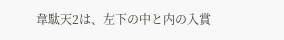韋駄天2は、左下の中と内の入賞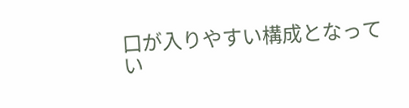口が入りやすい構成となってい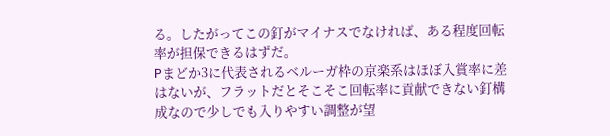る。したがってこの釘がマイナスでなければ、ある程度回転率が担保できるはずだ。
Pまどか3に代表されるベルーガ枠の京楽系はほぼ入賞率に差はないが、フラットだとそこそこ回転率に貢献できない釘構成なので少しでも入りやすい調整が望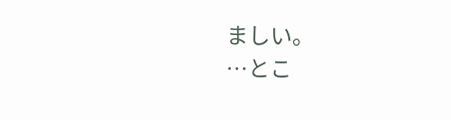ましい。
…とこ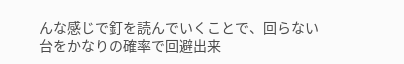んな感じで釘を読んでいくことで、回らない台をかなりの確率で回避出来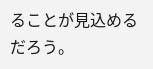ることが見込めるだろう。